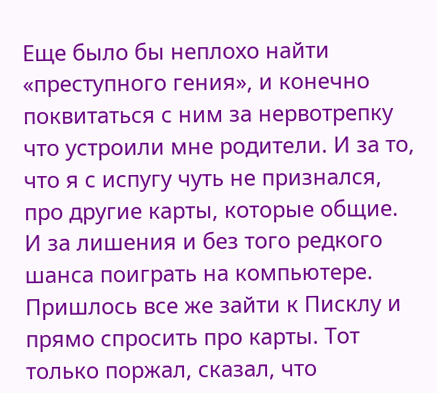Еще было бы неплохо найти «преступного гения», и конечно поквитаться с ним за нервотрепку что устроили мне родители. И за то, что я с испугу чуть не признался, про другие карты, которые общие. И за лишения и без того редкого шанса поиграть на компьютере. Пришлось все же зайти к Писклу и прямо спросить про карты. Тот только поржал, сказал, что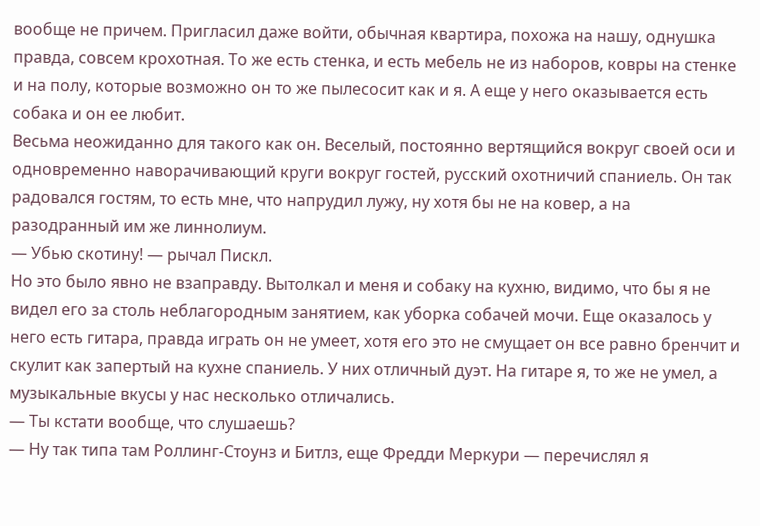вообще не причем. Пригласил даже войти, обычная квартира, похожа на нашу, однушка правда, совсем крохотная. То же есть стенка, и есть мебель не из наборов, ковры на стенке и на полу, которые возможно он то же пылесосит как и я. А еще у него оказывается есть собака и он ее любит.
Весьма неожиданно для такого как он. Веселый, постоянно вертящийся вокруг своей оси и одновременно наворачивающий круги вокруг гостей, русский охотничий спаниель. Он так радовался гостям, то есть мне, что напрудил лужу, ну хотя бы не на ковер, а на разодранный им же линнолиум.
— Убью скотину! — рычал Пискл.
Но это было явно не взаправду. Вытолкал и меня и собаку на кухню, видимо, что бы я не видел его за столь неблагородным занятием, как уборка собачей мочи. Еще оказалось у него есть гитара, правда играть он не умеет, хотя его это не смущает он все равно бренчит и скулит как запертый на кухне спаниель. У них отличный дуэт. На гитаре я, то же не умел, а музыкальные вкусы у нас несколько отличались.
— Ты кстати вообще, что слушаешь?
— Ну так типа там Роллинг-Стоунз и Битлз, еще Фредди Меркури — перечислял я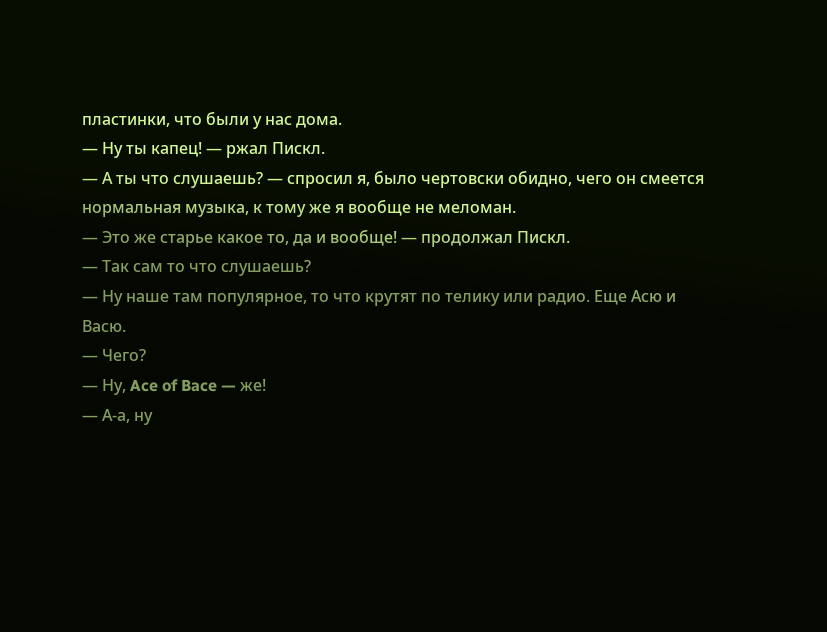пластинки, что были у нас дома.
— Ну ты капец! — ржал Пискл.
— А ты что слушаешь? — спросил я, было чертовски обидно, чего он смеется нормальная музыка, к тому же я вообще не меломан.
— Это же старье какое то, да и вообще! — продолжал Пискл.
— Так сам то что слушаешь?
— Ну наше там популярное, то что крутят по телику или радио. Еще Асю и Васю.
— Чего?
— Ну, Ace of Bace — же!
— А-а, ну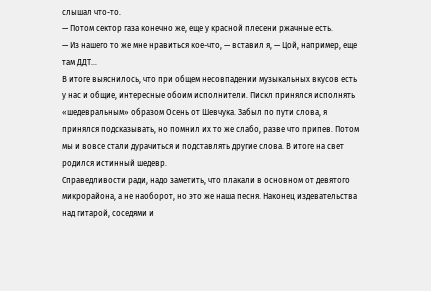слышал что-то.
— Потом сектор газа конечно же, еще у красной плесени ржачные есть.
— Из нашего то же мне нравиться кое-что, — вставил я, — Цой, например, еще там ДДТ…
В итоге выяснилось, что при общем несовпадении музыкальных вкусов есть у нас и общие, интересные обоим исполнители. Пискл принялся исполнять «шедевральным» образом Осень от Шевчука. Забыл по пути слова, я принялся подсказывать, но помнил их то же слабо, разве что припев. Потом мы и вовсе стали дурачиться и подставлять другие слова. В итоге на свет родился истинный шедевр.
Справедливости ради, надо заметить, что плакали в основном от девятого микрорайона, а не наоборот, но это же наша песня. Наконец издевательства над гитарой, соседями и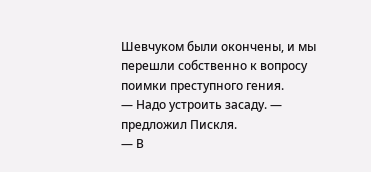Шевчуком были окончены, и мы перешли собственно к вопросу поимки преступного гения.
— Надо устроить засаду. — предложил Пискля.
— В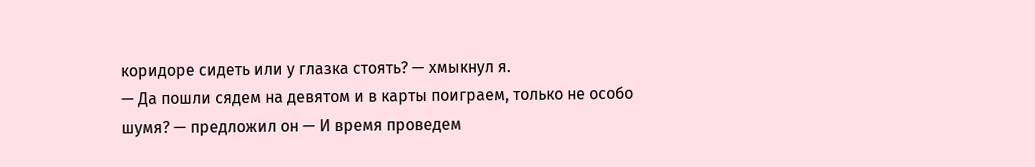коридоре сидеть или у глазка стоять? — хмыкнул я.
— Да пошли сядем на девятом и в карты поиграем, только не особо шумя? — предложил он — И время проведем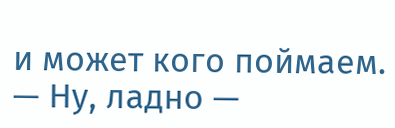и может кого поймаем.
— Ну, ладно —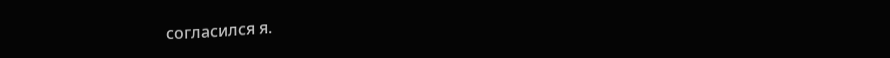согласился я.